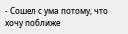- Сошел с ума потому, что хочу поближе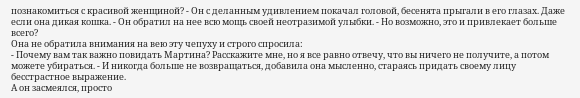познакомиться с красивой женщиной? - Он с деланным удивлением покачал головой, бесенята прыгали в его глазах. Даже если она дикая кошка. - Он обратил на нее всю мощь своей неотразимой улыбки. - Но возможно, это и привлекает больше всего?
Она не обратила внимания на вею эту чепуху и строго спросила:
- Почему вам так важно повидать Мартина? Расскажите мне, но я все равно отвечу, что вы ничего не получите, а потом можете убираться. - И никогда больше не возвращаться, добавила она мысленно, стараясь придать своему лицу бесстрастное выражение.
А он засмеялся, просто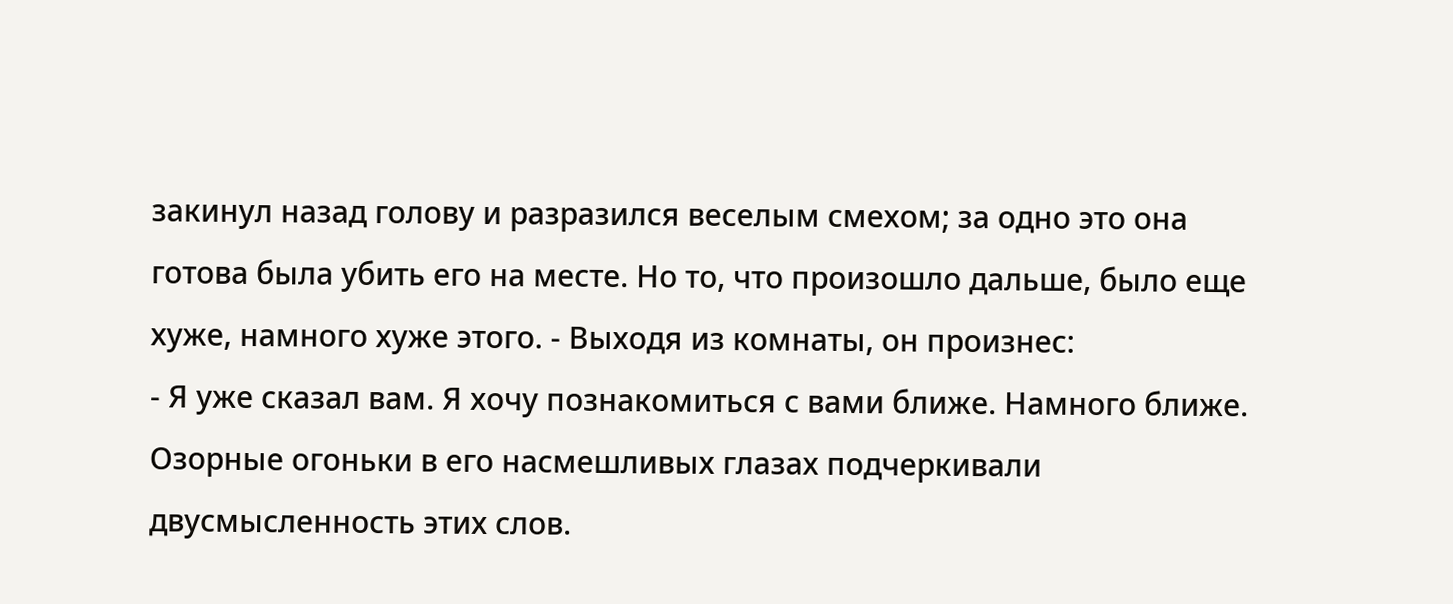закинул назад голову и разразился веселым смехом; за одно это она готова была убить его на месте. Но то, что произошло дальше, было еще хуже, намного хуже этого. - Выходя из комнаты, он произнес:
- Я уже сказал вам. Я хочу познакомиться с вами ближе. Намного ближе. Озорные огоньки в его насмешливых глазах подчеркивали двусмысленность этих слов.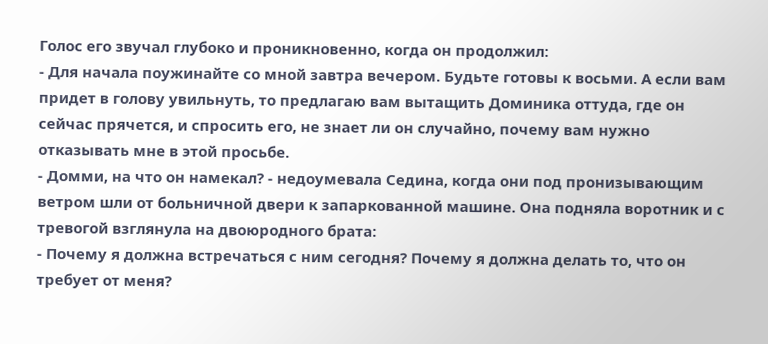Голос его звучал глубоко и проникновенно, когда он продолжил:
- Для начала поужинайте со мной завтра вечером. Будьте готовы к восьми. А если вам придет в голову увильнуть, то предлагаю вам вытащить Доминика оттуда, где он сейчас прячется, и спросить его, не знает ли он случайно, почему вам нужно отказывать мне в этой просьбе.
- Домми, на что он намекал? - недоумевала Седина, когда они под пронизывающим ветром шли от больничной двери к запаркованной машине. Она подняла воротник и с тревогой взглянула на двоюродного брата:
- Почему я должна встречаться с ним сегодня? Почему я должна делать то, что он требует от меня?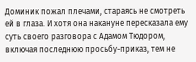Доминик пожал плечами, стараясь не смотреть ей в глаза. И хотя она накануне пересказала ему суть своего разговора с Адамом Тюдором, включая последнюю просьбу-приказ, тем не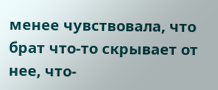менее чувствовала, что брат что-то скрывает от нее, что-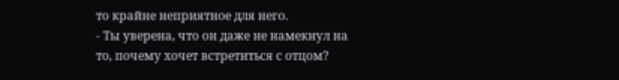то крайне неприятное для него.
- Ты уверена, что он даже не намекнул на то, почему хочет встретиться с отцом?